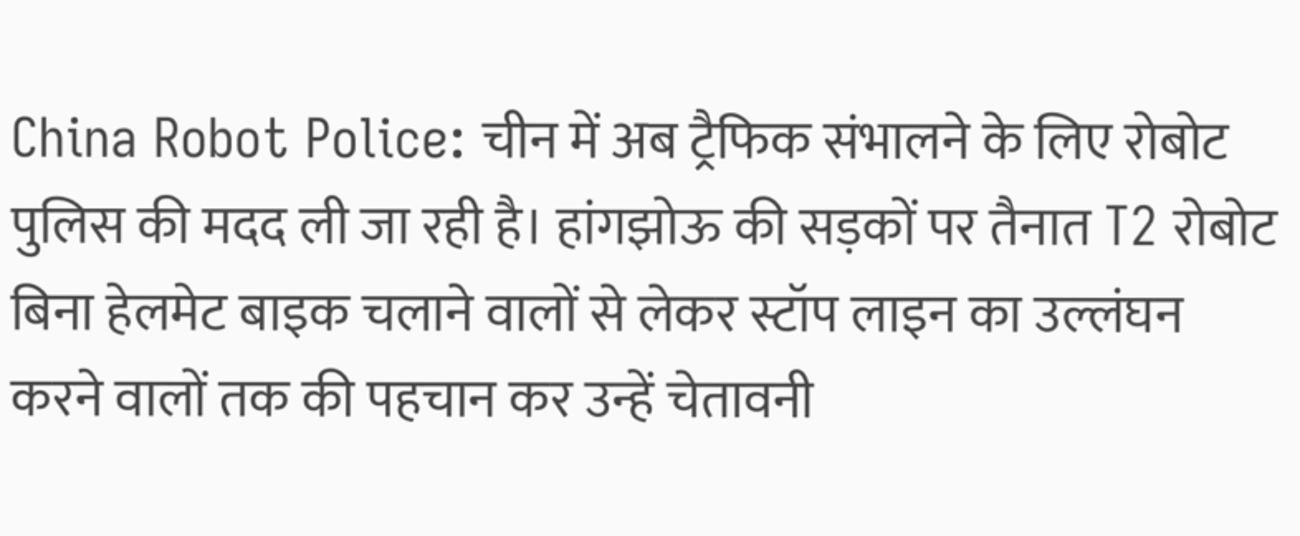China Robot Police: चीन में अब ट्रैफिक संभालने के लिए रोबोट पुलिस की मदद ली जा रही है। हांगझोऊ की सड़कों पर तैनात T2 रोबोट बिना हेलमेट बाइक चलाने वालों से लेकर स्टॉप लाइन का उल्लंघन करने वालों तक की पहचान कर उन्हें चेतावनी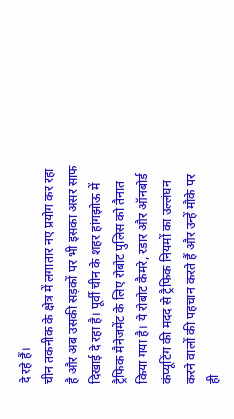दे रहे हैं।
चीन तकनीक के क्षेत्र में लगातार नए प्रयोग कर रहा है और अब उसकी सड़कों पर भी इसका असर साफ दिखाई दे रहा है। पूर्वी चीन के शहर हांगझोऊ में ट्रैफिक मैनेजमेंट के लिए रोबोट पुलिस को तैनात किया गया है। ये रोबोट कैमरे, रडार और ऑनबोर्ड कंप्यूटिंग की मदद से ट्रैफिक नियमों का उल्लंघन करने वालों की पहचान करते हैं और उन्हें मौके पर ही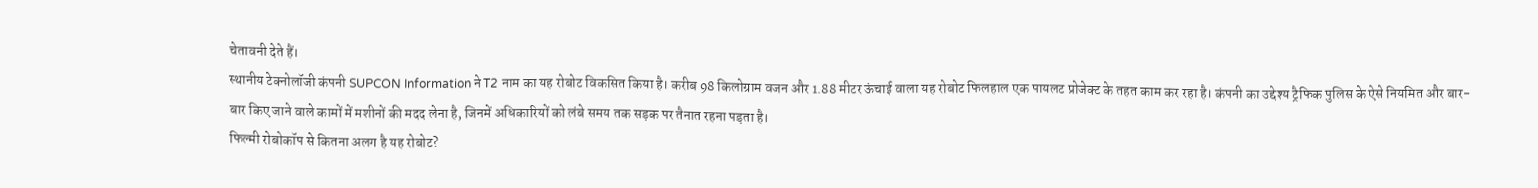चेतावनी देते हैं।
स्थानीय टेक्नोलॉजी कंपनी SUPCON Information ने T2 नाम का यह रोबोट विकसित किया है। करीब 98 किलोग्राम वजन और 1.88 मीटर ऊंचाई वाला यह रोबोट फिलहाल एक पायलट प्रोजेक्ट के तहत काम कर रहा है। कंपनी का उद्देश्य ट्रैफिक पुलिस के ऐसे नियमित और बार-बार किए जाने वाले कामों में मशीनों की मदद लेना है, जिनमें अधिकारियों को लंबे समय तक सड़क पर तैनात रहना पड़ता है।
फिल्मी रोबोकॉप से कितना अलग है यह रोबोट?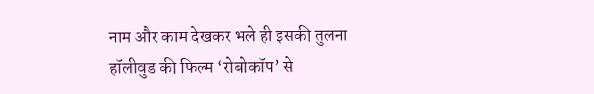नाम और काम देखकर भले ही इसकी तुलना हॉलीवुड की फिल्म ‘रोबोकॉप’ से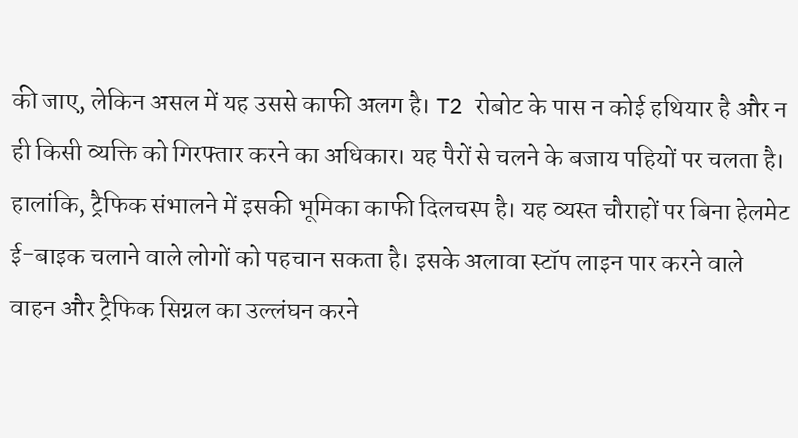की जाए, लेकिन असल में यह उससे काफी अलग है। T2 रोबोट के पास न कोई हथियार है और न ही किसी व्यक्ति को गिरफ्तार करने का अधिकार। यह पैरों से चलने के बजाय पहियों पर चलता है।
हालांकि, ट्रैफिक संभालने में इसकी भूमिका काफी दिलचस्प है। यह व्यस्त चौराहों पर बिना हेलमेट ई-बाइक चलाने वाले लोगों को पहचान सकता है। इसके अलावा स्टॉप लाइन पार करने वाले वाहन और ट्रैफिक सिग्नल का उल्लंघन करने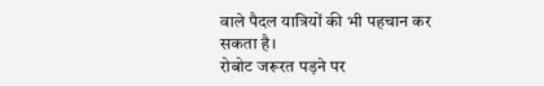वाले पैदल यात्रियों की भी पहचान कर सकता है।
रोबोट जरूरत पड़ने पर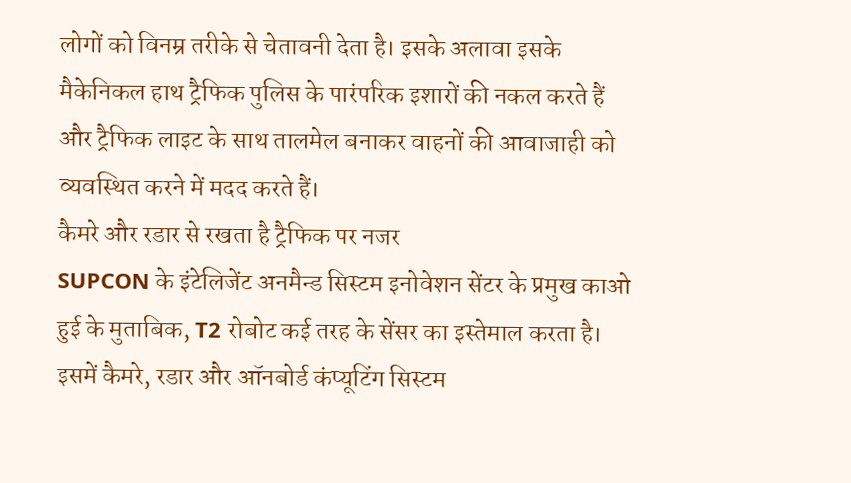लोगों को विनम्र तरीके से चेतावनी देता है। इसके अलावा इसके मैकेनिकल हाथ ट्रैफिक पुलिस के पारंपरिक इशारों की नकल करते हैं और ट्रैफिक लाइट के साथ तालमेल बनाकर वाहनों की आवाजाही को व्यवस्थित करने में मदद करते हैं।
कैमरे और रडार से रखता है ट्रैफिक पर नजर
SUPCON के इंटेलिजेंट अनमैन्ड सिस्टम इनोवेशन सेंटर के प्रमुख काओ हुई के मुताबिक, T2 रोबोट कई तरह के सेंसर का इस्तेमाल करता है। इसमें कैमरे, रडार और ऑनबोर्ड कंप्यूटिंग सिस्टम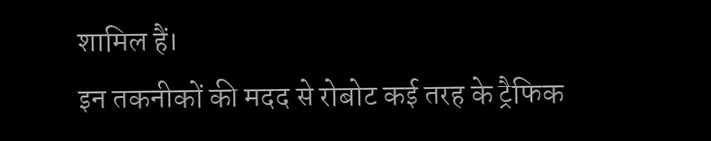शामिल हैं।
इन तकनीकों की मदद से रोबोट कई तरह के ट्रैफिक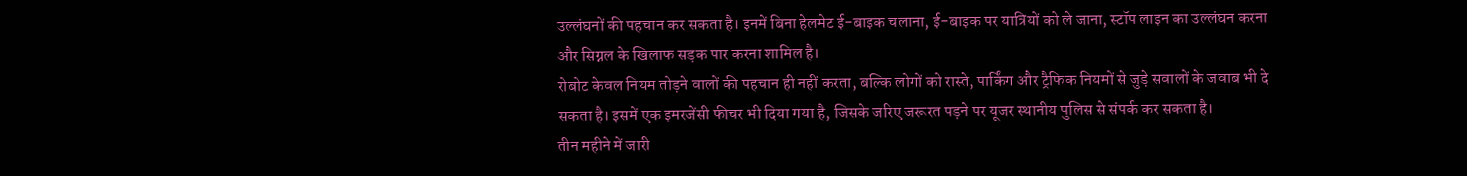उल्लंघनों की पहचान कर सकता है। इनमें बिना हेलमेट ई-बाइक चलाना, ई-बाइक पर यात्रियों को ले जाना, स्टॉप लाइन का उल्लंघन करना और सिग्नल के खिलाफ सड़क पार करना शामिल है।
रोबोट केवल नियम तोड़ने वालों की पहचान ही नहीं करता, बल्कि लोगों को रास्ते, पार्किंग और ट्रैफिक नियमों से जुड़े सवालों के जवाब भी दे सकता है। इसमें एक इमरजेंसी फीचर भी दिया गया है, जिसके जरिए जरूरत पड़ने पर यूजर स्थानीय पुलिस से संपर्क कर सकता है।
तीन महीने में जारी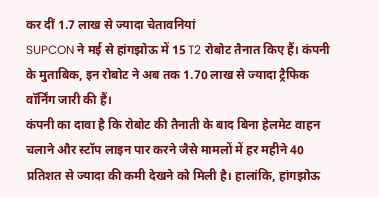कर दीं 1.7 लाख से ज्यादा चेतावनियां
SUPCON ने मई से हांगझोऊ में 15 T2 रोबोट तैनात किए हैं। कंपनी के मुताबिक, इन रोबोट ने अब तक 1.70 लाख से ज्यादा ट्रैफिक वॉर्निंग जारी की हैं।
कंपनी का दावा है कि रोबोट की तैनाती के बाद बिना हेलमेट वाहन चलाने और स्टॉप लाइन पार करने जैसे मामलों में हर महीने 40 प्रतिशत से ज्यादा की कमी देखने को मिली है। हालांकि, हांगझोऊ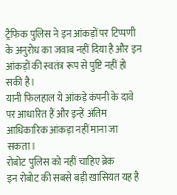ट्रैफिक पुलिस ने इन आंकड़ों पर टिप्पणी के अनुरोध का जवाब नहीं दिया है और इन आंकड़ों की स्वतंत्र रूप से पुष्टि नहीं हो सकी है।
यानी फिलहाल ये आंकड़े कंपनी के दावे पर आधारित हैं और इन्हें अंतिम आधिकारिक आंकड़ा नहीं माना जा सकता।
रोबोट पुलिस को नहीं चाहिए ब्रेक
इन रोबोट की सबसे बड़ी खासियत यह है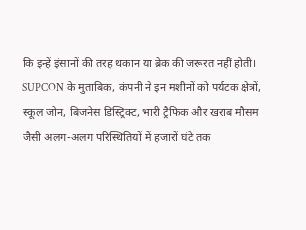कि इन्हें इंसानों की तरह थकान या ब्रेक की जरूरत नहीं होती। SUPCON के मुताबिक, कंपनी ने इन मशीनों को पर्यटक क्षेत्रों, स्कूल जोन, बिजनेस डिस्ट्रिक्ट, भारी ट्रैफिक और खराब मौसम जैसी अलग-अलग परिस्थितियों में हजारों घंटे तक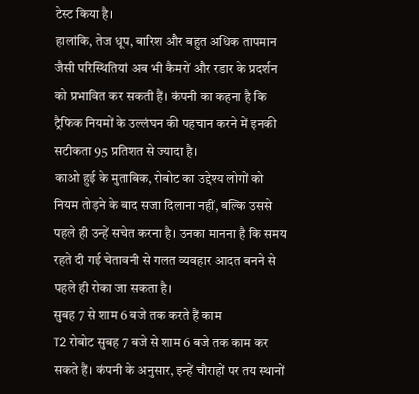टेस्ट किया है।
हालांकि, तेज धूप, बारिश और बहुत अधिक तापमान जैसी परिस्थितियां अब भी कैमरों और रडार के प्रदर्शन को प्रभावित कर सकती हैं। कंपनी का कहना है कि ट्रैफिक नियमों के उल्लंघन की पहचान करने में इनकी सटीकता 95 प्रतिशत से ज्यादा है।
काओ हुई के मुताबिक, रोबोट का उद्देश्य लोगों को नियम तोड़ने के बाद सजा दिलाना नहीं, बल्कि उससे पहले ही उन्हें सचेत करना है। उनका मानना है कि समय रहते दी गई चेतावनी से गलत व्यवहार आदत बनने से पहले ही रोका जा सकता है।
सुबह 7 से शाम 6 बजे तक करते हैं काम
T2 रोबोट सुबह 7 बजे से शाम 6 बजे तक काम कर सकते हैं। कंपनी के अनुसार, इन्हें चौराहों पर तय स्थानों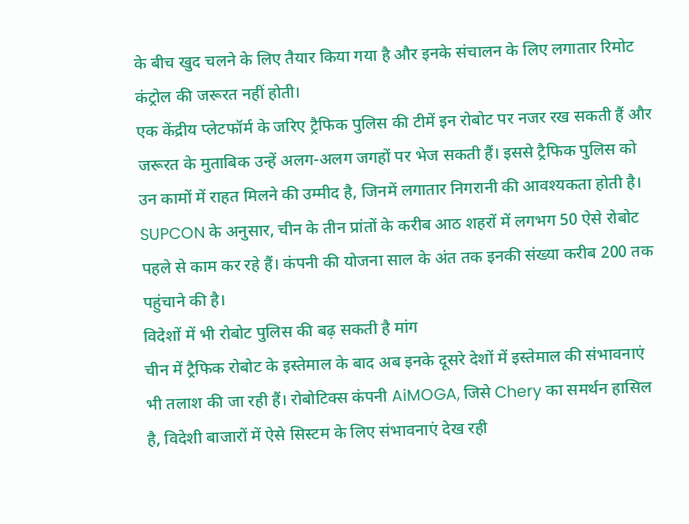के बीच खुद चलने के लिए तैयार किया गया है और इनके संचालन के लिए लगातार रिमोट कंट्रोल की जरूरत नहीं होती।
एक केंद्रीय प्लेटफॉर्म के जरिए ट्रैफिक पुलिस की टीमें इन रोबोट पर नजर रख सकती हैं और जरूरत के मुताबिक उन्हें अलग-अलग जगहों पर भेज सकती हैं। इससे ट्रैफिक पुलिस को उन कामों में राहत मिलने की उम्मीद है, जिनमें लगातार निगरानी की आवश्यकता होती है।
SUPCON के अनुसार, चीन के तीन प्रांतों के करीब आठ शहरों में लगभग 50 ऐसे रोबोट पहले से काम कर रहे हैं। कंपनी की योजना साल के अंत तक इनकी संख्या करीब 200 तक पहुंचाने की है।
विदेशों में भी रोबोट पुलिस की बढ़ सकती है मांग
चीन में ट्रैफिक रोबोट के इस्तेमाल के बाद अब इनके दूसरे देशों में इस्तेमाल की संभावनाएं भी तलाश की जा रही हैं। रोबोटिक्स कंपनी AiMOGA, जिसे Chery का समर्थन हासिल है, विदेशी बाजारों में ऐसे सिस्टम के लिए संभावनाएं देख रही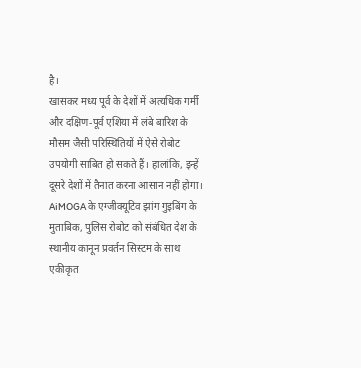है।
खासकर मध्य पूर्व के देशों में अत्यधिक गर्मी और दक्षिण-पूर्व एशिया में लंबे बारिश के मौसम जैसी परिस्थितियों में ऐसे रोबोट उपयोगी साबित हो सकते हैं। हालांकि, इन्हें दूसरे देशों में तैनात करना आसान नहीं होगा।
AiMOGA के एग्जीक्यूटिव झांग गुइबिंग के मुताबिक, पुलिस रोबोट को संबंधित देश के स्थानीय कानून प्रवर्तन सिस्टम के साथ एकीकृत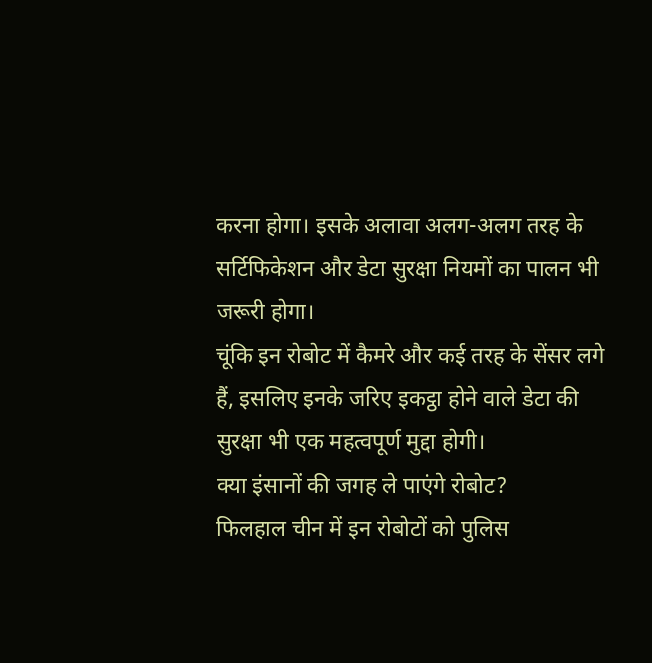करना होगा। इसके अलावा अलग-अलग तरह के सर्टिफिकेशन और डेटा सुरक्षा नियमों का पालन भी जरूरी होगा।
चूंकि इन रोबोट में कैमरे और कई तरह के सेंसर लगे हैं, इसलिए इनके जरिए इकट्ठा होने वाले डेटा की सुरक्षा भी एक महत्वपूर्ण मुद्दा होगी।
क्या इंसानों की जगह ले पाएंगे रोबोट?
फिलहाल चीन में इन रोबोटों को पुलिस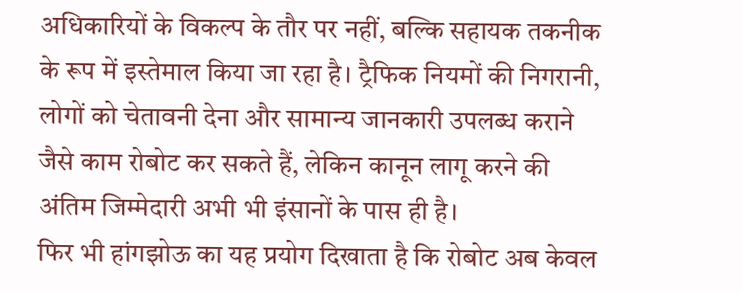अधिकारियों के विकल्प के तौर पर नहीं, बल्कि सहायक तकनीक के रूप में इस्तेमाल किया जा रहा है। ट्रैफिक नियमों की निगरानी, लोगों को चेतावनी देना और सामान्य जानकारी उपलब्ध कराने जैसे काम रोबोट कर सकते हैं, लेकिन कानून लागू करने की अंतिम जिम्मेदारी अभी भी इंसानों के पास ही है।
फिर भी हांगझोऊ का यह प्रयोग दिखाता है कि रोबोट अब केवल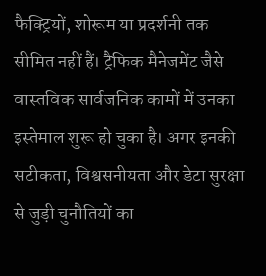फैक्ट्रियों, शोरूम या प्रदर्शनी तक सीमित नहीं हैं। ट्रैफिक मैनेजमेंट जैसे वास्तविक सार्वजनिक कामों में उनका इस्तेमाल शुरू हो चुका है। अगर इनकी सटीकता, विश्वसनीयता और डेटा सुरक्षा से जुड़ी चुनौतियों का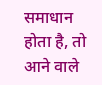समाधान होता है, तो आने वाले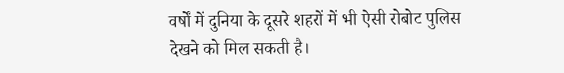वर्षों में दुनिया के दूसरे शहरों में भी ऐसी रोबोट पुलिस देखने को मिल सकती है।